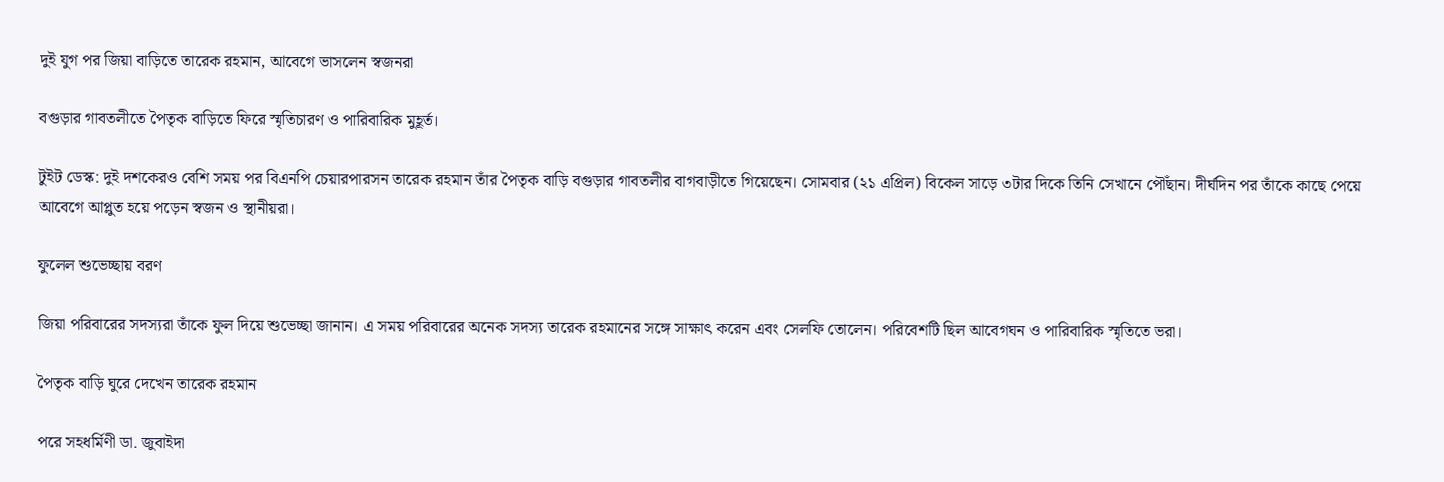দুই যুগ পর জিয়া বাড়িতে তারেক রহমান, আবেগে ভাসলেন স্বজনরা

বগুড়ার গাবতলীতে পৈতৃক বাড়িতে ফিরে স্মৃতিচারণ ও পারিবারিক মুহূর্ত।

টুইট ডেস্ক: দুই দশকেরও বেশি সময় পর বিএনপি চেয়ারপারসন তারেক রহমান তাঁর পৈতৃক বাড়ি বগুড়ার গাবতলীর বাগবাড়ীতে গিয়েছেন। সোমবার (২১ এপ্রিল) বিকেল সাড়ে ৩টার দিকে তিনি সেখানে পৌঁছান। দীর্ঘদিন পর তাঁকে কাছে পেয়ে আবেগে আপ্লুত হয়ে পড়েন স্বজন ও স্থানীয়রা।

ফুলেল শুভেচ্ছায় বরণ

জিয়া পরিবারের সদস্যরা তাঁকে ফুল দিয়ে শুভেচ্ছা জানান। এ সময় পরিবারের অনেক সদস্য তারেক রহমানের সঙ্গে সাক্ষাৎ করেন এবং সেলফি তোলেন। পরিবেশটি ছিল আবেগঘন ও পারিবারিক স্মৃতিতে ভরা।

পৈতৃক বাড়ি ঘুরে দেখেন তারেক রহমান

পরে সহধর্মিণী ডা. জুবাইদা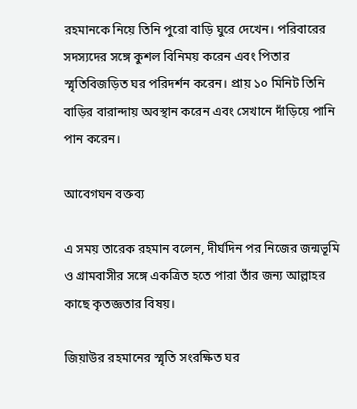রহমানকে নিয়ে তিনি পুরো বাড়ি ঘুরে দেখেন। পরিবারের সদস্যদের সঙ্গে কুশল বিনিময় করেন এবং পিতার স্মৃতিবিজড়িত ঘর পরিদর্শন করেন। প্রায় ১০ মিনিট তিনি বাড়ির বারান্দায় অবস্থান করেন এবং সেখানে দাঁড়িয়ে পানি পান করেন।

আবেগঘন বক্তব্য

এ সময় তারেক রহমান বলেন, দীর্ঘদিন পর নিজের জন্মভূমি ও গ্রামবাসীর সঙ্গে একত্রিত হতে পারা তাঁর জন্য আল্লাহর কাছে কৃতজ্ঞতার বিষয়।

জিয়াউর রহমানের স্মৃতি সংরক্ষিত ঘর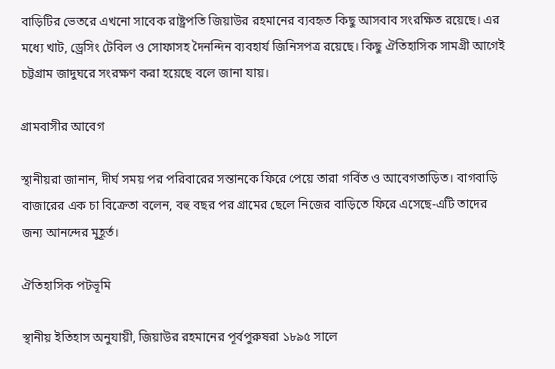বাড়িটির ভেতরে এখনো সাবেক রাষ্ট্রপতি জিয়াউর রহমানের ব্যবহৃত কিছু আসবাব সংরক্ষিত রয়েছে। এর মধ্যে খাট, ড্রেসিং টেবিল ও সোফাসহ দৈনন্দিন ব্যবহার্য জিনিসপত্র রয়েছে। কিছু ঐতিহাসিক সামগ্রী আগেই চট্টগ্রাম জাদুঘরে সংরক্ষণ করা হয়েছে বলে জানা যায়।

গ্রামবাসীর আবেগ

স্থানীয়রা জানান, দীর্ঘ সময় পর পরিবারের সন্তানকে ফিরে পেয়ে তারা গর্বিত ও আবেগতাড়িত। বাগবাড়ি বাজারের এক চা বিক্রেতা বলেন, বহু বছর পর গ্রামের ছেলে নিজের বাড়িতে ফিরে এসেছে-এটি তাদের জন্য আনন্দের মুহূর্ত।

ঐতিহাসিক পটভূমি

স্থানীয় ইতিহাস অনুযায়ী, জিয়াউর রহমানের পূর্বপুরুষরা ১৮৯৫ সালে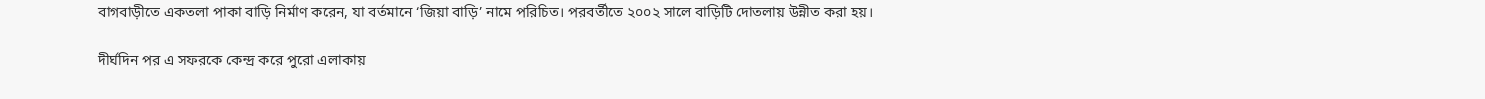বাগবাড়ীতে একতলা পাকা বাড়ি নির্মাণ করেন, যা বর্তমানে ‘জিয়া বাড়ি’ নামে পরিচিত। পরবর্তীতে ২০০২ সালে বাড়িটি দোতলায় উন্নীত করা হয়।

দীর্ঘদিন পর এ সফরকে কেন্দ্র করে পুরো এলাকায়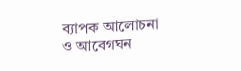ব্যাপক আলোচনা ও আবেগঘন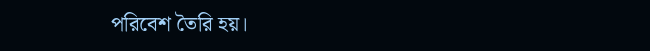পরিবেশ তৈরি হয়।